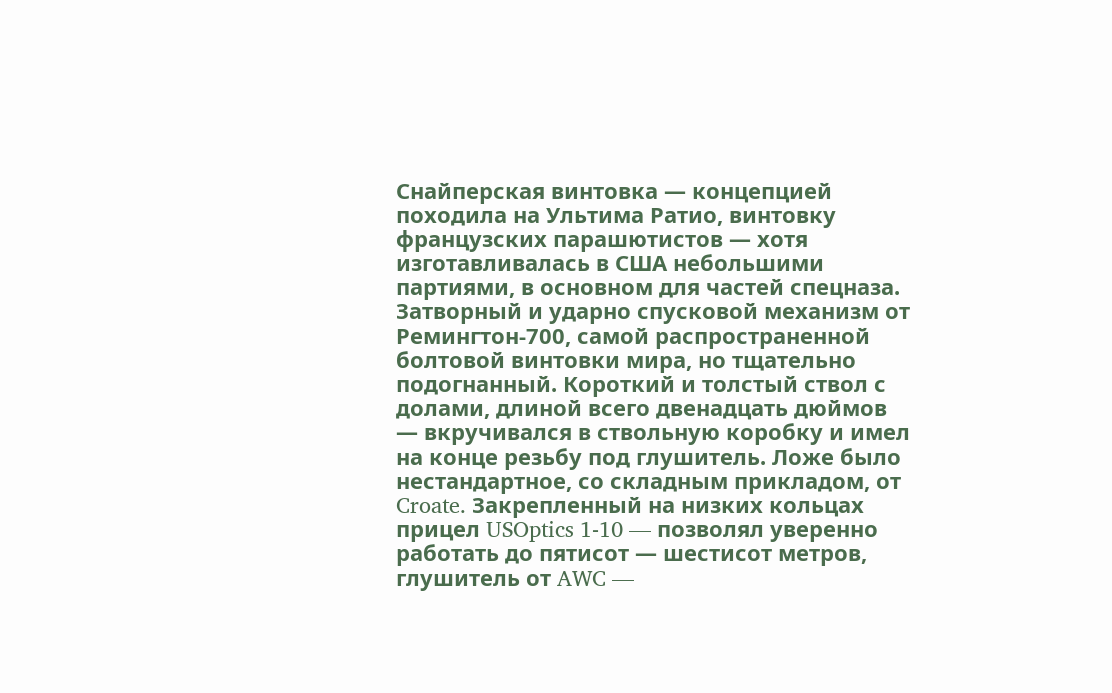Снайперская винтовка — концепцией походила на Ультима Ратио, винтовку французских парашютистов — хотя изготавливалась в США небольшими партиями, в основном для частей спецназа. Затворный и ударно спусковой механизм от Ремингтон-700, самой распространенной болтовой винтовки мира, но тщательно подогнанный. Короткий и толстый ствол с долами, длиной всего двенадцать дюймов — вкручивался в ствольную коробку и имел на конце резьбу под глушитель. Ложе было нестандартное, со складным прикладом, от Croate. Закрепленный на низких кольцах прицел USOptics 1-10 — позволял уверенно работать до пятисот — шестисот метров, глушитель от AWC —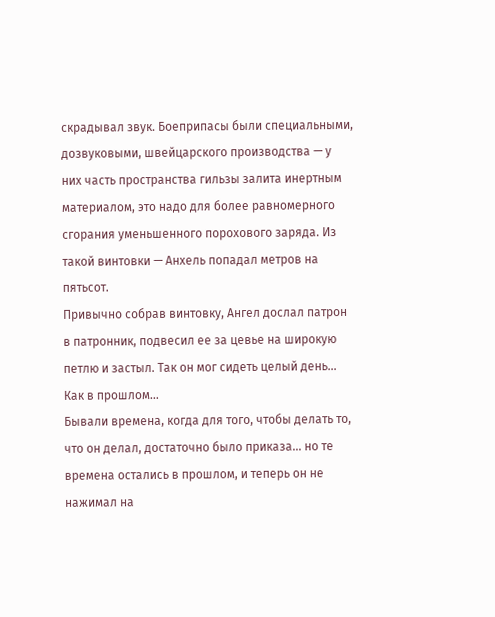скрадывал звук. Боеприпасы были специальными, дозвуковыми, швейцарского производства — у них часть пространства гильзы залита инертным материалом, это надо для более равномерного сгорания уменьшенного порохового заряда. Из такой винтовки — Анхель попадал метров на пятьсот.
Привычно собрав винтовку, Ангел дослал патрон в патронник, подвесил ее за цевье на широкую петлю и застыл. Так он мог сидеть целый день…
Как в прошлом…
Бывали времена, когда для того, чтобы делать то, что он делал, достаточно было приказа… но те времена остались в прошлом, и теперь он не нажимал на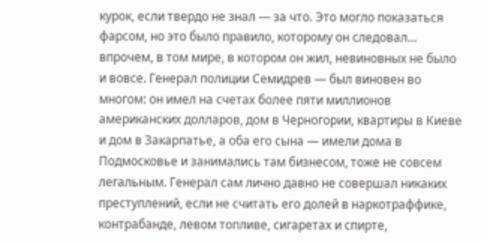курок, если твердо не знал — за что. Это могло показаться фарсом, но это было правило, которому он следовал… впрочем, в том мире, в котором он жил, невиновных не было и вовсе. Генерал полиции Семидрев — был виновен во многом: он имел на счетах более пяти миллионов американских долларов, дом в Черногории, квартиры в Киеве и дом в Закарпатье, а оба его сына — имели дома в Подмосковье и занимались там бизнесом, тоже не совсем легальным. Генерал сам лично давно не совершал никаких преступлений, если не считать его долей в наркотраффике, контрабанде, левом топливе, сигаретах и спирте,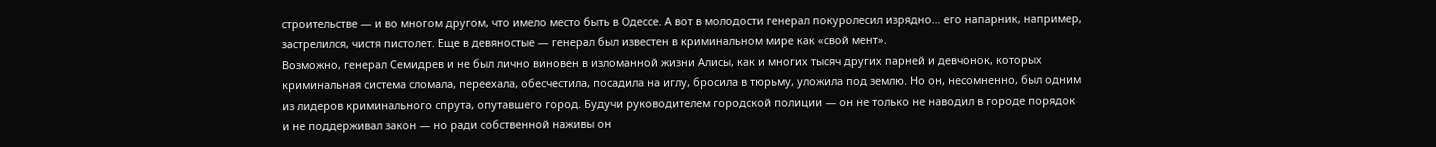строительстве — и во многом другом, что имело место быть в Одессе. А вот в молодости генерал покуролесил изрядно… его напарник, например, застрелился, чистя пистолет. Еще в девяностые — генерал был известен в криминальном мире как «свой мент».
Возможно, генерал Семидрев и не был лично виновен в изломанной жизни Алисы, как и многих тысяч других парней и девчонок, которых криминальная система сломала, переехала, обесчестила, посадила на иглу, бросила в тюрьму, уложила под землю. Но он, несомненно, был одним из лидеров криминального спрута, опутавшего город. Будучи руководителем городской полиции — он не только не наводил в городе порядок и не поддерживал закон — но ради собственной наживы он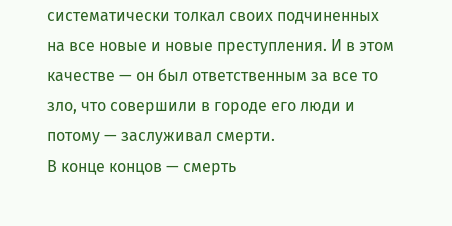систематически толкал своих подчиненных на все новые и новые преступления. И в этом качестве — он был ответственным за все то зло, что совершили в городе его люди и потому — заслуживал смерти.
В конце концов — смерть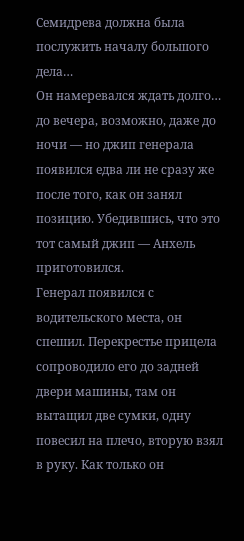Семидрева должна была послужить началу большого дела…
Он намеревался ждать долго… до вечера, возможно, даже до ночи — но джип генерала появился едва ли не сразу же после того, как он занял позицию. Убедившись, что это тот самый джип — Анхель приготовился.
Генерал появился с водительского места, он спешил. Перекрестье прицела сопроводило его до задней двери машины, там он вытащил две сумки, одну повесил на плечо, вторую взял в руку. Как только он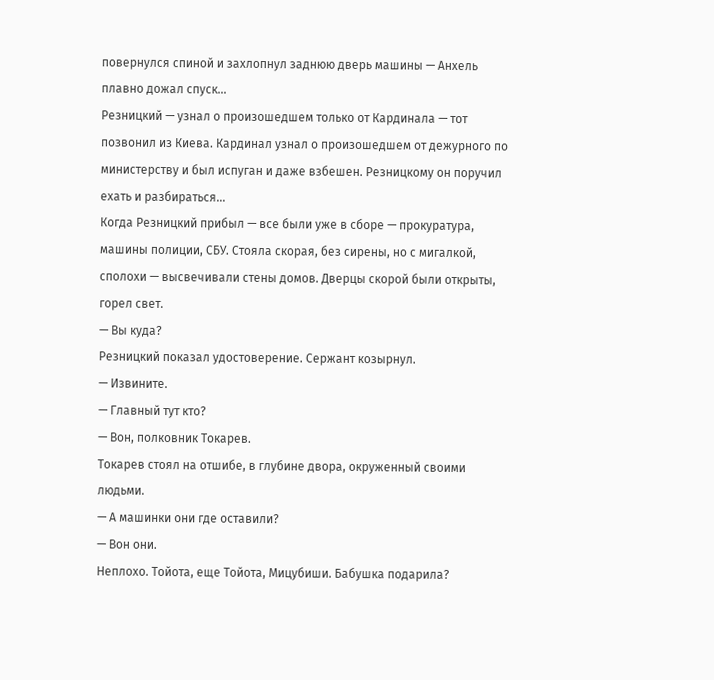повернулся спиной и захлопнул заднюю дверь машины — Анхель плавно дожал спуск…
Резницкий — узнал о произошедшем только от Кардинала — тот позвонил из Киева. Кардинал узнал о произошедшем от дежурного по министерству и был испуган и даже взбешен. Резницкому он поручил ехать и разбираться…
Когда Резницкий прибыл — все были уже в сборе — прокуратура, машины полиции, СБУ. Стояла скорая, без сирены, но с мигалкой, сполохи — высвечивали стены домов. Дверцы скорой были открыты, горел свет.
— Вы куда?
Резницкий показал удостоверение. Сержант козырнул.
— Извините.
— Главный тут кто?
— Вон, полковник Токарев.
Токарев стоял на отшибе, в глубине двора, окруженный своими людьми.
— А машинки они где оставили?
— Вон они.
Неплохо. Тойота, еще Тойота, Мицубиши. Бабушка подарила?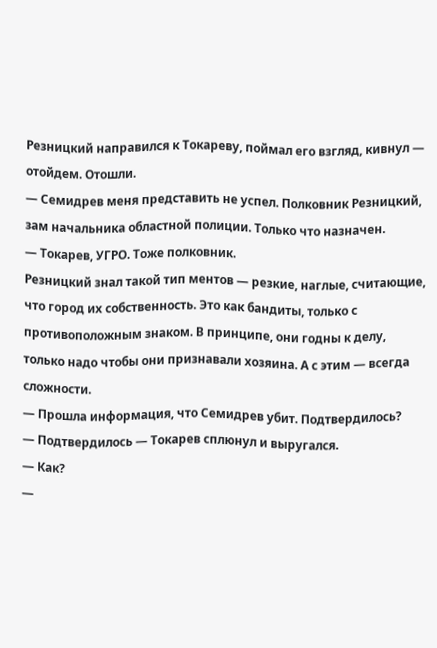Резницкий направился к Токареву, поймал его взгляд, кивнул — отойдем. Отошли.
— Семидрев меня представить не успел. Полковник Резницкий, зам начальника областной полиции. Только что назначен.
— Токарев, УГРО. Тоже полковник.
Резницкий знал такой тип ментов — резкие, наглые, считающие, что город их собственность. Это как бандиты, только с противоположным знаком. В принципе, они годны к делу, только надо чтобы они признавали хозяина. А с этим — всегда сложности.
— Прошла информация, что Семидрев убит. Подтвердилось?
— Подтвердилось — Токарев сплюнул и выругался.
— Как?
—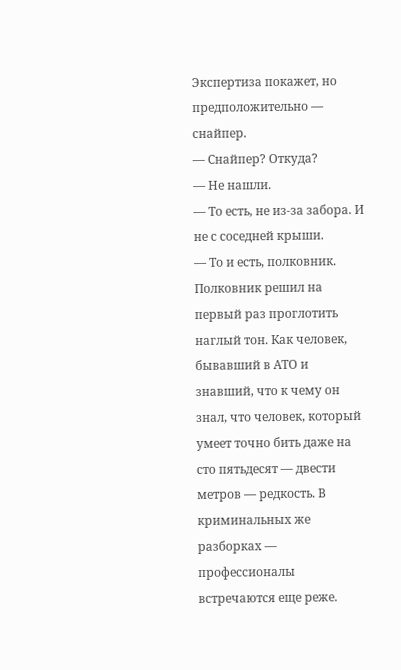Экспертиза покажет, но предположительно — снайпер.
— Снайпер? Откуда?
— Не нашли.
— То есть, не из-за забора. И не с соседней крыши.
— То и есть, полковник.
Полковник решил на первый раз проглотить наглый тон. Как человек, бывавший в АТО и знавший, что к чему он знал, что человек, который умеет точно бить даже на сто пятьдесят — двести метров — редкость. В криминальных же разборках — профессионалы встречаются еще реже.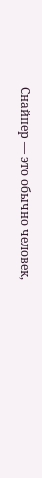Снайпер — это обычно человек,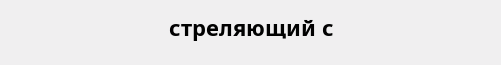стреляющий с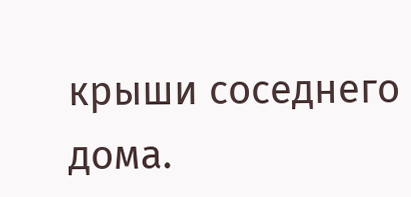крыши соседнего дома.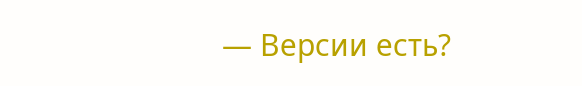— Версии есть?